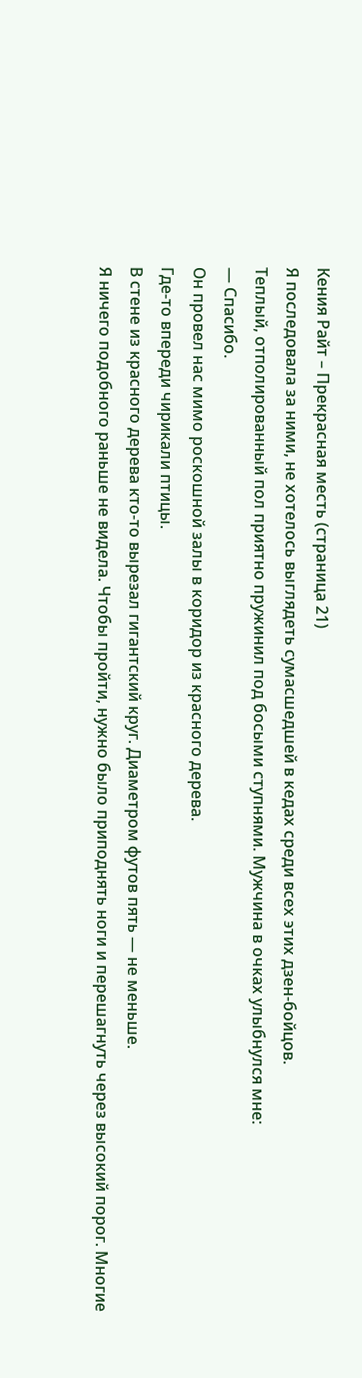Кения Райт – Прекрасная месть (страница 21)
Я последовала за ними, не хотелось выглядеть сумасшедшей в кедах среди всех этих дзен-бойцов.
Теплый, отполированный пол приятно пружинил под босыми ступнями. Мужчина в очках улыбнулся мне:
— Спасибо.
Он провел нас мимо роскошной залы в коридор из красного дерева.
Где-то впереди чирикали птицы.
В стене из красного дерева кто-то вырезал гигантский круг. Диаметром футов пять — не меньше.
Я ничего подобного раньше не видела. Чтобы пройти, нужно было приподнять ноги и перешагнуть через высокий порог. Многие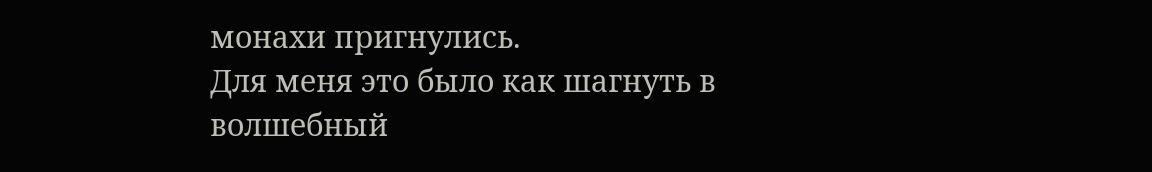монахи пригнулись.
Для меня это было как шагнуть в волшебный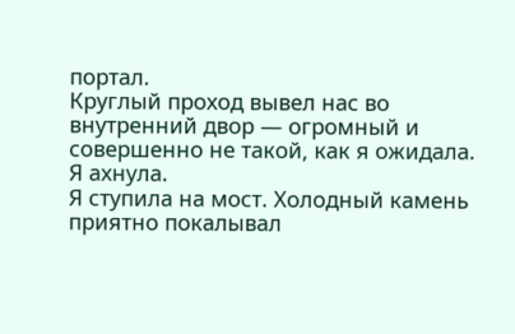портал.
Круглый проход вывел нас во внутренний двор — огромный и совершенно не такой, как я ожидала.
Я ахнула.
Я ступила на мост. Холодный камень приятно покалывал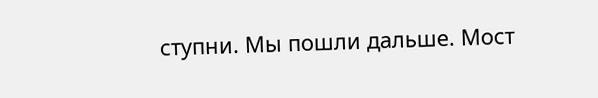ступни. Мы пошли дальше. Мост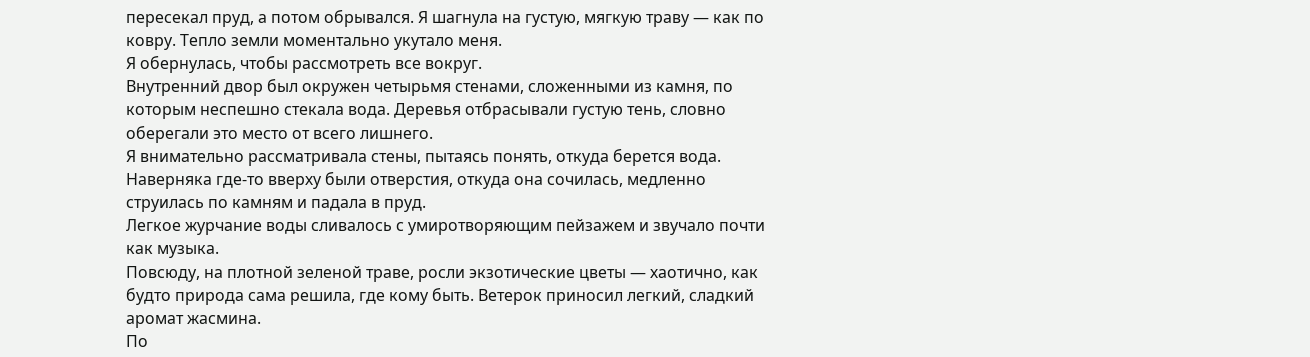пересекал пруд, а потом обрывался. Я шагнула на густую, мягкую траву — как по ковру. Тепло земли моментально укутало меня.
Я обернулась, чтобы рассмотреть все вокруг.
Внутренний двор был окружен четырьмя стенами, сложенными из камня, по которым неспешно стекала вода. Деревья отбрасывали густую тень, словно оберегали это место от всего лишнего.
Я внимательно рассматривала стены, пытаясь понять, откуда берется вода. Наверняка где-то вверху были отверстия, откуда она сочилась, медленно струилась по камням и падала в пруд.
Легкое журчание воды сливалось с умиротворяющим пейзажем и звучало почти как музыка.
Повсюду, на плотной зеленой траве, росли экзотические цветы — хаотично, как будто природа сама решила, где кому быть. Ветерок приносил легкий, сладкий аромат жасмина.
По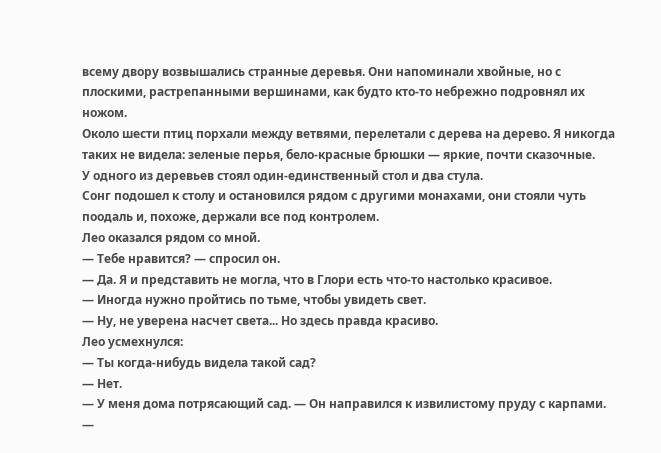всему двору возвышались странные деревья. Они напоминали хвойные, но с плоскими, растрепанными вершинами, как будто кто-то небрежно подровнял их ножом.
Около шести птиц порхали между ветвями, перелетали с дерева на дерево. Я никогда таких не видела: зеленые перья, бело-красные брюшки — яркие, почти сказочные.
У одного из деревьев стоял один-единственный стол и два стула.
Сонг подошел к столу и остановился рядом с другими монахами, они стояли чуть поодаль и, похоже, держали все под контролем.
Лео оказался рядом со мной.
— Тебе нравится? — спросил он.
— Да. Я и представить не могла, что в Глори есть что-то настолько красивое.
— Иногда нужно пройтись по тьме, чтобы увидеть свет.
— Ну, не уверена насчет света... Но здесь правда красиво.
Лео усмехнулся:
— Ты когда-нибудь видела такой сад?
— Нет.
— У меня дома потрясающий сад. — Он направился к извилистому пруду с карпами. —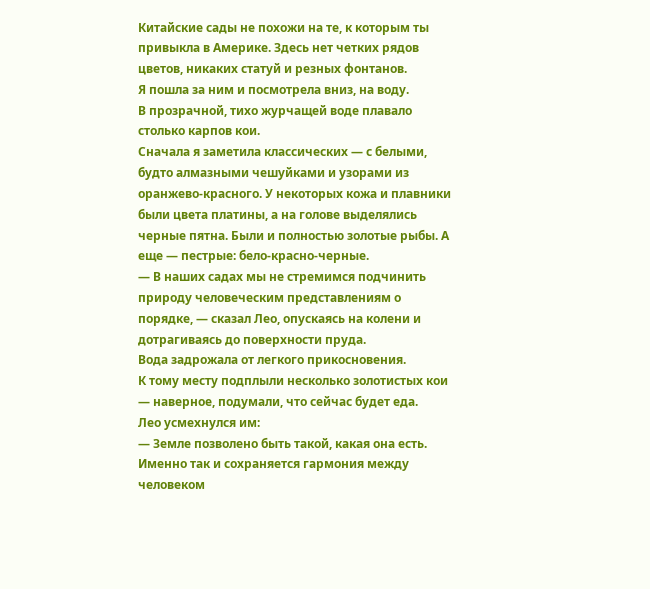Китайские сады не похожи на те, к которым ты привыкла в Америке. Здесь нет четких рядов цветов, никаких статуй и резных фонтанов.
Я пошла за ним и посмотрела вниз, на воду.
В прозрачной, тихо журчащей воде плавало столько карпов кои.
Сначала я заметила классических — с белыми, будто алмазными чешуйками и узорами из оранжево-красного. У некоторых кожа и плавники были цвета платины, а на голове выделялись черные пятна. Были и полностью золотые рыбы. А еще — пестрые: бело-красно-черные.
— В наших садах мы не стремимся подчинить природу человеческим представлениям о порядке, — сказал Лео, опускаясь на колени и дотрагиваясь до поверхности пруда.
Вода задрожала от легкого прикосновения.
К тому месту подплыли несколько золотистых кои — наверное, подумали, что сейчас будет еда.
Лео усмехнулся им:
— Земле позволено быть такой, какая она есть. Именно так и сохраняется гармония между человеком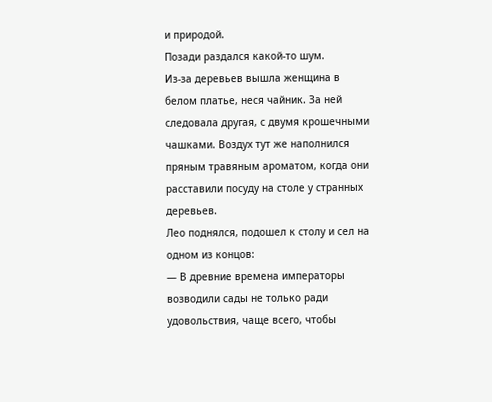и природой.
Позади раздался какой-то шум.
Из-за деревьев вышла женщина в белом платье, неся чайник. За ней следовала другая, с двумя крошечными чашками. Воздух тут же наполнился пряным травяным ароматом, когда они расставили посуду на столе у странных деревьев.
Лео поднялся, подошел к столу и сел на одном из концов:
— В древние времена императоры возводили сады не только ради удовольствия, чаще всего, чтобы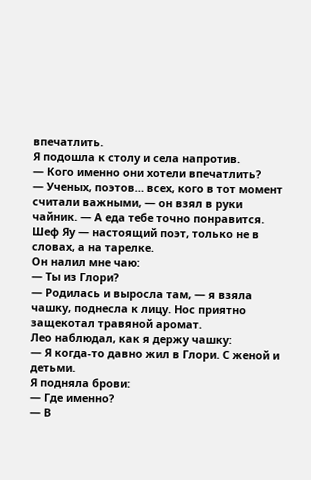впечатлить.
Я подошла к столу и села напротив.
— Кого именно они хотели впечатлить?
— Ученых, поэтов… всех, кого в тот момент считали важными, — он взял в руки чайник. — А еда тебе точно понравится. Шеф Яу — настоящий поэт, только не в словах, а на тарелке.
Он налил мне чаю:
— Ты из Глори?
— Родилась и выросла там, — я взяла чашку, поднесла к лицу. Нос приятно защекотал травяной аромат.
Лео наблюдал, как я держу чашку:
— Я когда-то давно жил в Глори. С женой и детьми.
Я подняла брови:
— Где именно?
— В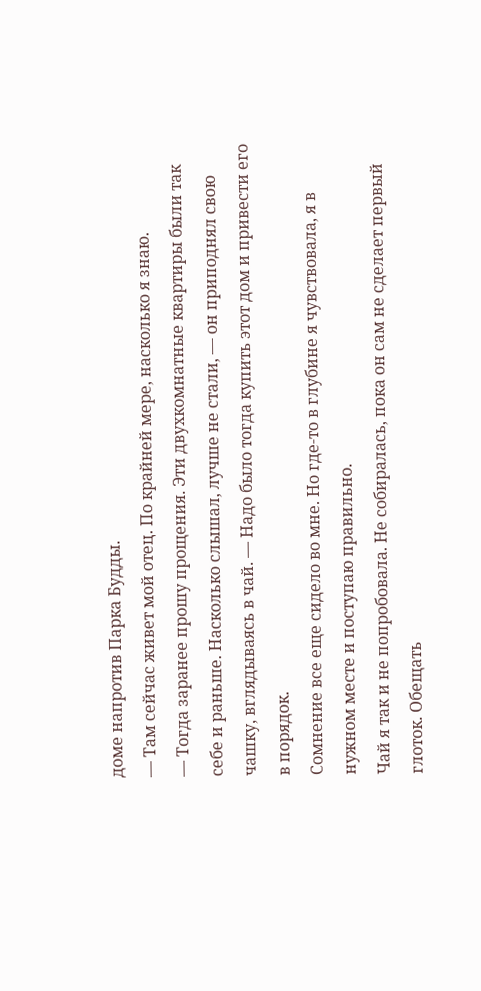доме напротив Парка Будды.
— Там сейчас живет мой отец. По крайней мере, насколько я знаю.
— Тогда заранее прошу прощения. Эти двухкомнатные квартиры были так себе и раньше. Насколько слышал, лучше не стали, — он приподнял свою чашку, вглядываясь в чай. — Надо было тогда купить этот дом и привести его в порядок.
Сомнение все еще сидело во мне. Но где-то в глубине я чувствовала, я в нужном месте и поступаю правильно.
Чай я так и не попробовала. Не собиралась, пока он сам не сделает первый глоток. Обещать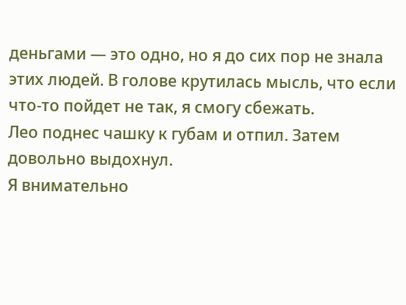деньгами — это одно, но я до сих пор не знала этих людей. В голове крутилась мысль, что если что-то пойдет не так, я смогу сбежать.
Лео поднес чашку к губам и отпил. Затем довольно выдохнул.
Я внимательно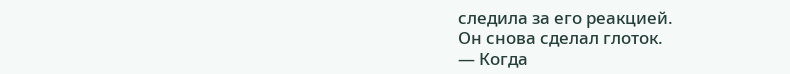следила за его реакцией.
Он снова сделал глоток.
— Когда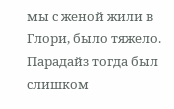мы с женой жили в Глори, было тяжело. Парадайз тогда был слишком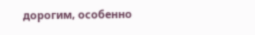дорогим, особенно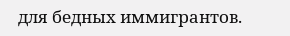для бедных иммигрантов.